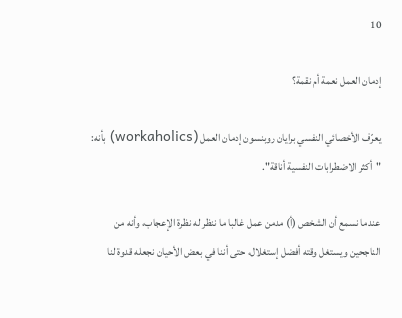10

إدمان العمل نعمة أم نقمة؟

يعرّف الأخصائي النفسي برايان روبنسون إدمان العمل (workaholics) بأنه: "أكثر الاضطرابات النفسية أناقة".

عندما نسمع أن الشخص (أ) مدمن عمل غالبا ما ننظر له نظرة الإعجاب، وأنه من الناجحين ويستغل وقته أفضل إستغلال، حتى أننا في بعض الأحيان نجعله قدوة لنا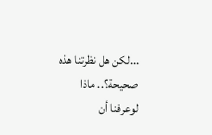...لكن هل نظرتنا هذه صحيحة؟.. ماذا لوعرفنا أن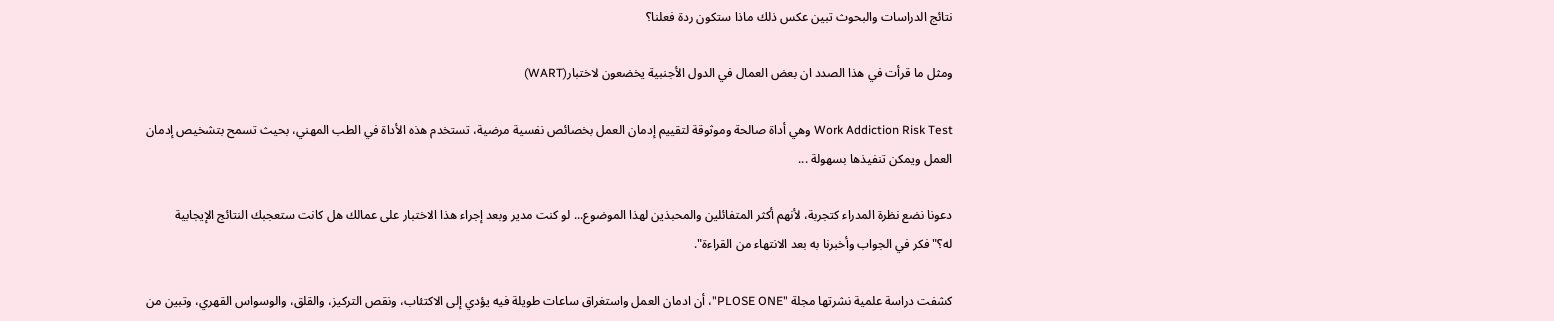نتائج الدراسات والبحوث تبين عكس ذلك ماذا ستكون ردة فعلنا؟

ومثل ما قرأت في هذا الصدد ان بعض العمال في الدول الأجنبية يخضعون لاختبار(WART)

Work Addiction Risk Test وهي أداة صالحة وموثوقة لتقييم إدمان العمل بخصائص نفسية مرضية، تستخدم هذه الأداة في الطب المهني، بحيث تسمح بتشخيص إدمان العمل ويمكن تنفيذها بسهولة ...

دعونا نضع نظرة المدراء كتجربة، لأنهم أكثر المتفائلين والمحبذين لهذا الموضوع... لو كنت مدير وبعد إجراء هذا الاختبار على عمالك هل كانت ستعجبك النتائج الإيجابية له؟"فكر في الجواب وأخبرنا به بعد الانتهاء من القراءة".

كشفت دراسة علمية نشرتها مجلة "PLOSE ONE"، أن ادمان العمل واستغراق ساعات طويلة فيه يؤدي إلى الاكتئاب، ونقص التركيز، والقلق، والوسواس القهري، وتبين من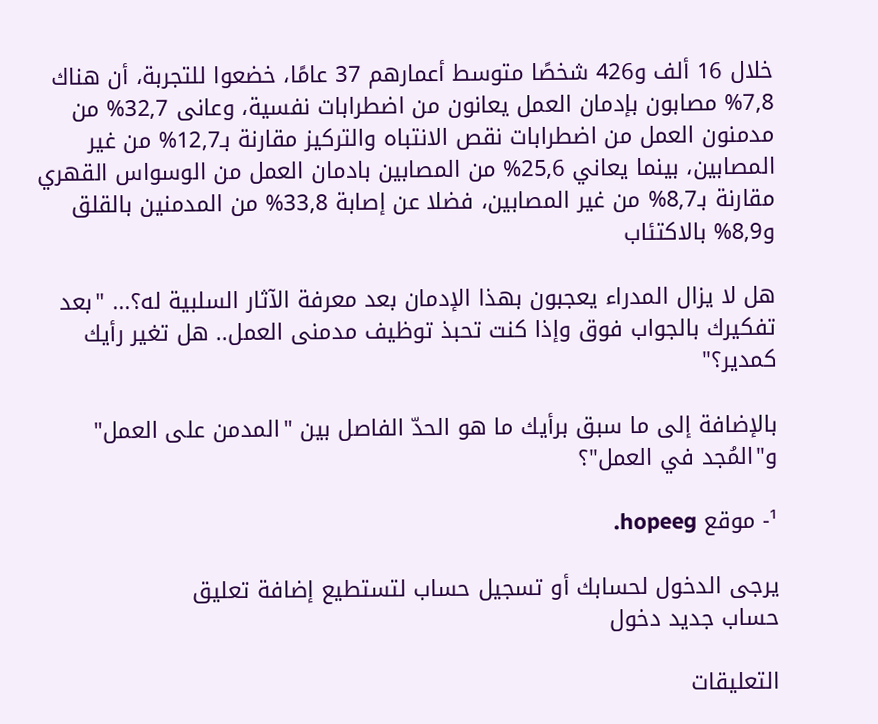خلال 16 ألف و426 شخصًا متوسط أعمارهم 37 عامًا، خضعوا للتجربة، أن هناك 7,8% مصابون بإدمان العمل يعانون من اضطرابات نفسية، وعانى 32,7% من مدمنون العمل من اضطرابات نقص الانتباه والتركيز مقارنة بـ12,7% من غير المصابين، بينما يعاني 25,6% من المصابين بادمان العمل من الوسواس القهري مقارنة بـ8,7% من غير المصابين، فضلا عن إصابة 33,8% من المدمنين بالقلق و8,9% بالاكتئاب

هل لا يزال المدراء يعجبون بهذا الإدمان بعد معرفة الآثار السلبية له؟... "بعد تفكيرك بالجواب فوق وإذا كنت تحبذ توظيف مدمنى العمل.. هل تغير رأيك كمدير؟"

بالإضافة إلى ما سبق برأيك ما هو الحدّ الفاصل بين "المدمن على العمل" و"المُجد في العمل"؟

¹- موقع hopeeg.

يرجى الدخول لحسابك أو تسجيل حساب لتستطيع إضافة تعليق
حساب جديد دخول

التعليقات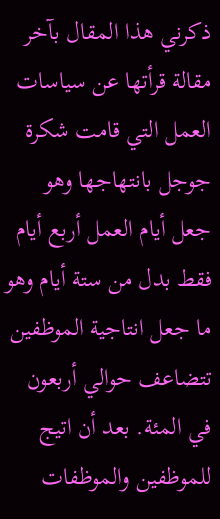ذكرني هذا المقال بآخر مقالة قرأتها عن سياسات العمل التي قامت شكرة جوجل بانتهاجها وهو جعل أيام العمل أربع أيام فقط بدل من ستة أيام وهو ما جعل انتاجية الموظفين تتضاعف حوالي أربعون في المئة. بعد أن اتيج للموظفين والموظفات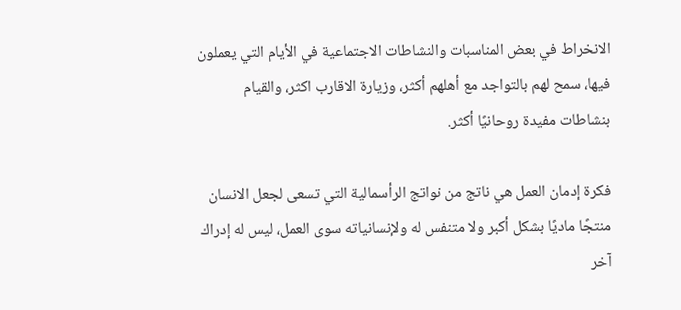الانخراط في بعض المناسبات والنشاطات الاجتماعية في الأيام التي يعملون فيها، سمح لهم بالتواجد مع أهلهم أكثر، وزيارة الاقارب اكثر، والقيام بنشاطات مفيدة روحانيًا أكثر.

فكرة إدمان العمل هي ناتج من نواتج الرأسمالية التي تسعى لجعل الانسان منتجًا ماديًا بشكل أكبر ولا متنفس له ولإنسانياته سوى العمل، ليس له إدراك آخر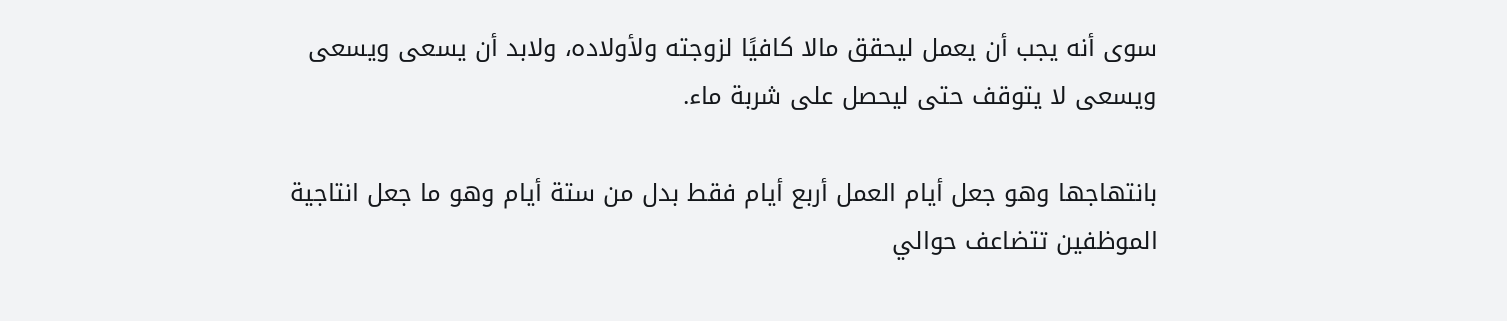سوى أنه يجب أن يعمل ليحقق مالا كافيًا لزوجته ولأولاده، ولابد أن يسعى ويسعى ويسعى لا يتوقف حتى ليحصل على شربة ماء.

بانتهاجها وهو جعل أيام العمل أربع أيام فقط بدل من ستة أيام وهو ما جعل انتاجية الموظفين تتضاعف حوالي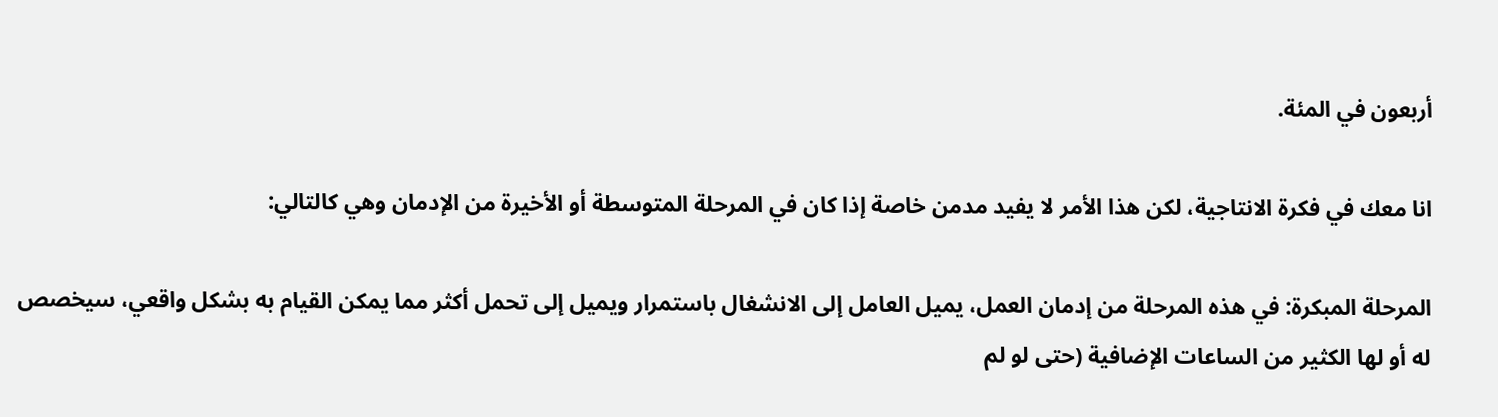أربعون في المئة.

انا معك في فكرة الانتاجية، لكن هذا الأمر لا يفيد مدمن خاصة إذا كان في المرحلة المتوسطة أو الأخيرة من الإدمان وهي كالتالي:

المرحلة المبكرة: في هذه المرحلة من إدمان العمل، يميل العامل إلى الانشغال باستمرار ويميل إلى تحمل أكثر مما يمكن القيام به بشكل واقعي، سيخصص له أو لها الكثير من الساعات الإضافية (حتى لو لم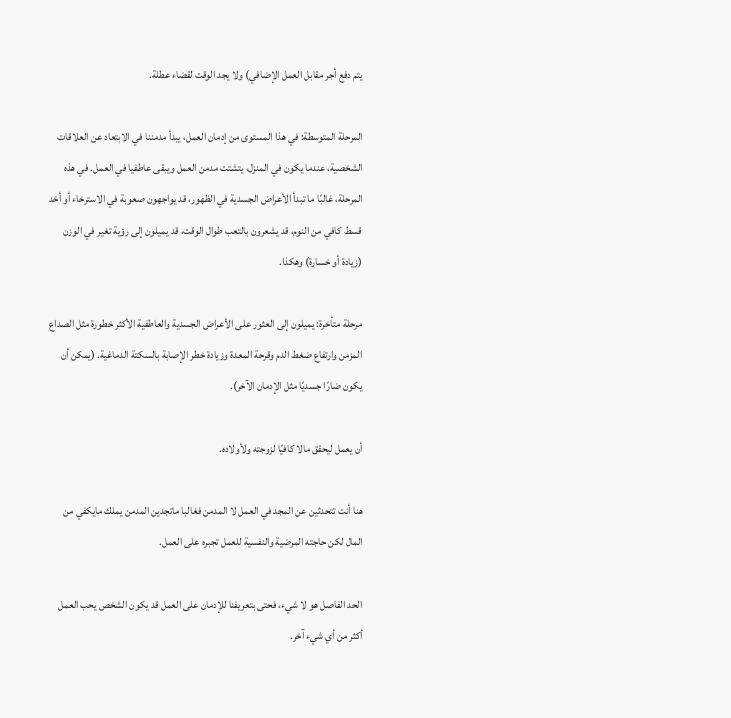يتم دفع أجر مقابل العمل الإضافي) ولا يجد الوقت لقضاء عطلة.

المرحلة المتوسطة: في هذا المستوى من إدمان العمل، يبدأ مدمننا في الابتعاد عن العلاقات الشخصية، عندما يكون في المنزل، يتشتت مدمن العمل ويبقى عاطفيا في العمل. في هذه المرحلة، غالبًا ما تبدأ الأعراض الجسدية في الظهور، قد يواجهون صعوبة في الاسترخاء أو أخد قسط كافي من النوم، قد يشعرون بالتعب طوال الوقت، قد يميلون إلى رؤية تغير في الوزن (زيادة أو خسارة) وهكذا.

مرحلة متأخرة: يميلون إلى العثور على الأعراض الجسدية والعاطفية الأكثر خطورة مثل الصداع المزمن وارتفاع ضغط الدم وقرحة المعدة وزيادة خطر الإصابة بالسكتة الدماغية. (يمكن أن يكون ضارًا جسديًا مثل الإدمان الآخر).

أن يعمل ليحقق مالا كافيًا لزوجته ولأولاده.

هنا أنت تتحدثين عن المجد في العمل لا المدمن فغالبا ماتجدين المدمن يملك مايكفي من المال لكن حاجته المرضية والنفسية للعمل تجبره على العمل.

الحد الفاصل هو لا شيء، فحتى بتعريفنا للإدمان على العمل قد يكون الشخص يحب العمل أكثر من أي شيء آخر.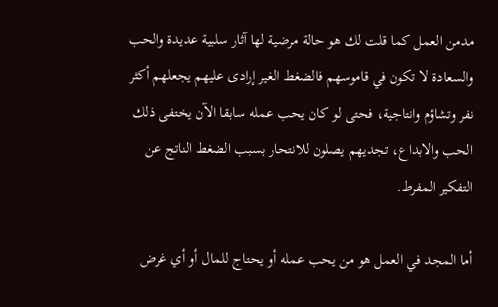مدمن العمل كما قلت لك هو حالة مرضية لها آثار سلبية عديدة والحب والسعادة لا تكون في قاموسهم فالضغط الغير إرادى عليهم يجعلهم أكثر نفر وتشاؤم وانتاجية، فحتى لو كان يحب عمله سابقا الآن يختفى ذلك الحب والابداع، تجديهم يصلون للانتحار بسبب الضغط الناتج عن التفكير المفرط.

أما المجد في العمل هو من يحب عمله أو يحتاج للمال أو أي غرض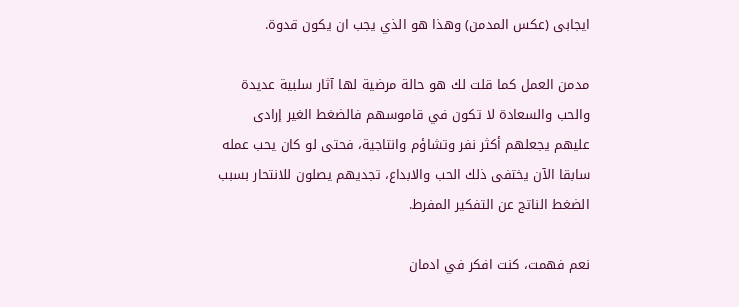ايجابى (عكس المدمن) وهذا هو الذي يجب ان يكون قدوة.

مدمن العمل كما قلت لك هو حالة مرضية لها آثار سلبية عديدة والحب والسعادة لا تكون في قاموسهم فالضغط الغير إرادى عليهم يجعلهم أكثر نفر وتشاؤم وانتاجية، فحتى لو كان يحب عمله سابقا الآن يختفى ذلك الحب والابداع، تجديهم يصلون للانتحار بسبب الضغط الناتج عن التفكير المفرط.

نعم فهمت، كنت افكر في ادمان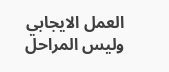العمل الايجابي وليس المراحل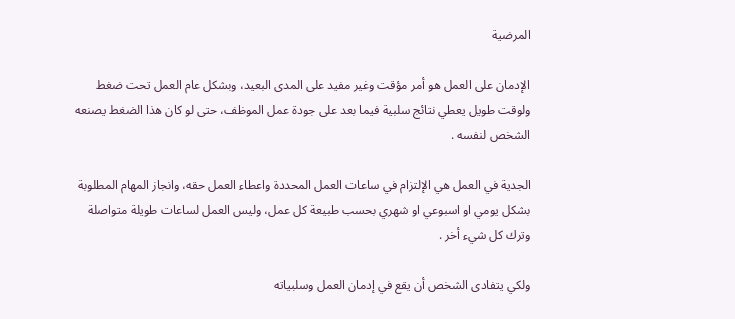المرضية

الإدمان على العمل هو أمر مؤقت وغير مفيد على المدى البعيد، وبشكل عام العمل تحت ضغط ولوقت طويل يعطي نتائج سلبية فيما بعد على جودة عمل الموظف، حتى لو كان هذا الضغط يصنعه الشخص لنفسه .

الجدية في العمل هي الإلتزام في ساعات العمل المحددة واعطاء العمل حقه، وانجاز المهام المطلوبة بشكل يومي او اسبوعي او شهري بحسب طبيعة كل عمل، وليس العمل لساعات طويلة متواصلة وترك كل شيء أخر .

ولكي يتفادى الشخص أن يقع في إدمان العمل وسلبياته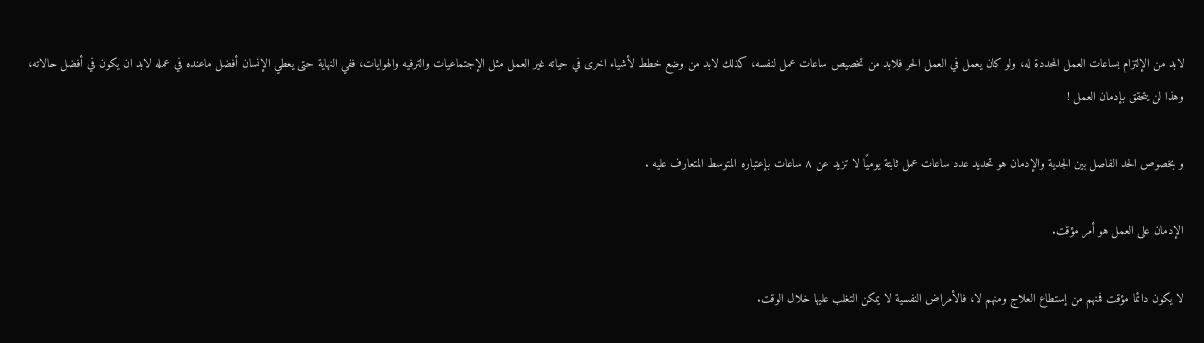لابد من الإلتزام بساعات العمل المحددة له، ولو كان يعمل في العمل الحر فلابد من تخصيص ساعات عمل لنفسه، كذلك لابد من وضع خطط لأشياء اخرى في حياته غير العمل مثل الإجتماعيات والترفيه والهوايات، ففي النهاية حتى يعطي الإنسان أفضل ماعنده في عمله لابد ان يكون في أفضل حالاته، وهذا لن يتحقق بإدمان العمل !

و بخصوص الحد الفاصل بين الجدية والإدمان هو تحديد عدد ساعات عمل ثابتة يوميًا لا تزيد عن ٨ ساعات بإعتباره المتوسط المتعارف عليه .

الإدمان على العمل هو أمر مؤقت.

لا يكون دائما مؤقت فمنهم من إستطاع العلاج ومنهم لا، فالأمراض النفسية لا يمكن التغلب عليها خلال الوقت.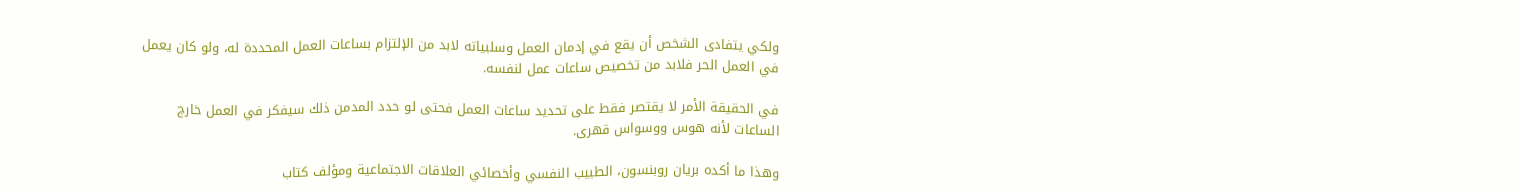ولكي يتفادى الشخص أن يقع في إدمان العمل وسلبياته لابد من الإلتزام بساعات العمل المحددة له، ولو كان يعمل في العمل الحر فلابد من تخصيص ساعات عمل لنفسه.

في الحقيقة الأمر لا يقتصر فقط على تحديد ساعات العمل فحتى لو حدد المدمن ذلك سيفكر في العمل خارج الساعات لأنه هوس ووسواس قهرى.

وهذا ما أكده بريان روبنسون، الطبيب النفسي وأخصائي العلاقات الاجتماعية ومؤلف كتاب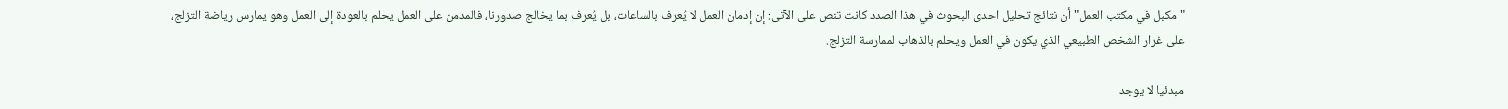"مكبل في مكتب العمل" أن نتائج تحليل احدى البحوث في هذا الصدد كانت تنص على الآتى: إن إدمان العمل لا يُعرف بالساعات، بل يُعرف بما يخالج صدورنا، فالمدمن على العمل يحلم بالعودة إلى العمل وهو يمارس رياضة التزلج، على غرار الشخص الطبيعي الذي يكون في العمل ويحلم بالذهاب لممارسة التزلج.

مبدئيا لا يوجد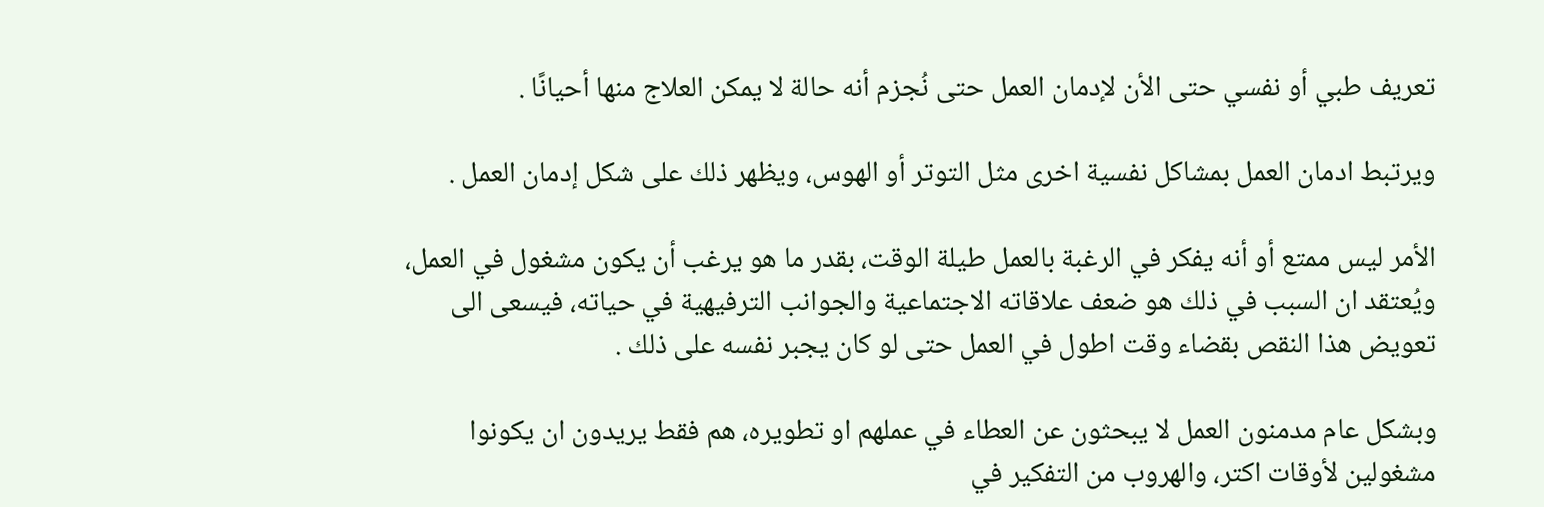تعريف طبي أو نفسي حتى الأن لإدمان العمل حتى نُجزم أنه حالة لا يمكن العلاج منها أحيانًا .

ويرتبط ادمان العمل بمشاكل نفسية اخرى مثل التوتر أو الهوس، ويظهر ذلك على شكل إدمان العمل .

الأمر ليس ممتع أو أنه يفكر في الرغبة بالعمل طيلة الوقت، بقدر ما هو يرغب أن يكون مشغول في العمل، ويُعتقد ان السبب في ذلك هو ضعف علاقاته الاجتماعية والجوانب الترفيهية في حياته، فيسعى الى تعويض هذا النقص بقضاء وقت اطول في العمل حتى لو كان يجبر نفسه على ذلك .

وبشكل عام مدمنون العمل لا يبحثون عن العطاء في عملهم او تطويره، هم فقط يريدون ان يكونوا مشغولين لأوقات اكتر، والهروب من التفكير في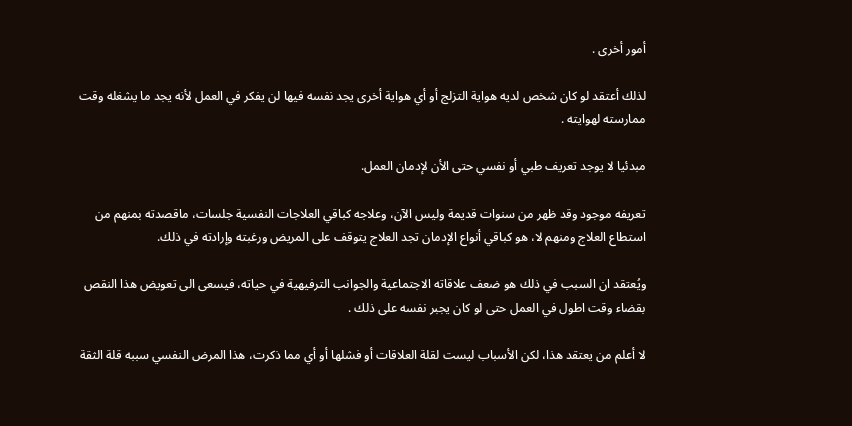أمور أخرى .

لذلك أعتقد لو كان شخص لديه هواية التزلج أو أي هواية أخرى يجد نفسه فيها لن يفكر في العمل لأنه يجد ما يشغله وقت ممارسته لهوايته .

مبدئيا لا يوجد تعريف طبي أو نفسي حتى الأن لإدمان العمل.

تعريفه موجود وقد ظهر من سنوات قديمة وليس الآن، وعلاجه كباقي العلاجات النفسية جلسات، ماقصدته بمنهم من استطاع العلاج ومنهم لا، هو كباقي أنواع الإدمان تجد العلاج يتوقف على المريض ورغبته وإرادته في ذلك.

ويُعتقد ان السبب في ذلك هو ضعف علاقاته الاجتماعية والجوانب الترفيهية في حياته، فيسعى الى تعويض هذا النقص بقضاء وقت اطول في العمل حتى لو كان يجبر نفسه على ذلك .

لا أعلم من يعتقد هذا، لكن الأسباب ليست لقلة العلاقات أو فشلها أو أي مما ذكرت، هذا المرض النفسي سببه قلة الثقة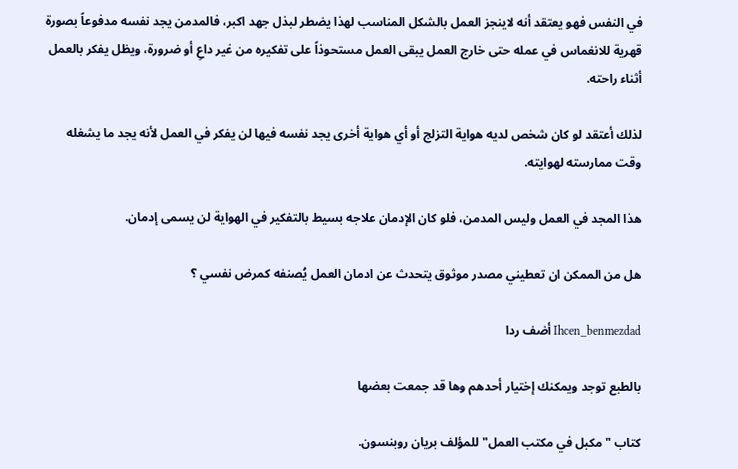في النفس فهو يعتقد أنه لاينجز العمل بالشكل المناسب لهذا يضطر لبذل جهد اكبر، فالمدمن يجد نفسه مدفوعاً بصورة قهرية للانغماس في عمله حتى خارج العمل يبقى العمل مستحوذاً على تفكيره من غير داعِ أو ضرورة، ويظل يفكر بالعمل أثناء راحته.

لذلك أعتقد لو كان شخص لديه هواية التزلج أو أي هواية أخرى يجد نفسه فيها لن يفكر في العمل لأنه يجد ما يشغله وقت ممارسته لهوايته.

هذا المجد في العمل وليس المدمن، فلو كان الإدمان علاجه بسيط بالتفكير في الهواية لن يسمى إدمان.

هل من الممكن ان تعطيني مصدر موثوق يتحدث عن ادمان العمل يُصنفه كمرض نفسي ؟

Ihcen_benmezdad أضف ردا

بالطبع توجد ويمكنك إختيار أحدهم وها قد جمعت بعضها

كتاب "مكبل في مكتب العمل" للمؤلف بريان روبنسون.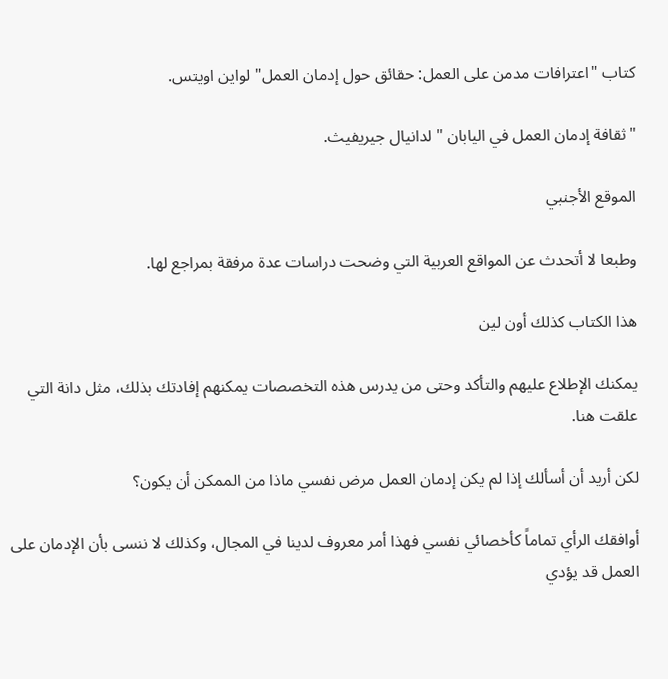كتاب "اعترافات مدمن على العمل: حقائق حول إدمان العمل" لواين اويتس.

"ثقافة إدمان العمل في اليابان " لدانيال جيريفيث.

الموقع الأجنبي

وطبعا لا أتحدث عن المواقع العربية التي وضحت دراسات عدة مرفقة بمراجع لها.

هذا الكتاب كذلك أون لين

يمكنك الإطلاع عليهم والتأكد وحتى من يدرس هذه التخصصات يمكنهم إفادتك بذلك، مثل دانة التي علقت هنا.

لكن أريد أن أسألك إذا لم يكن إدمان العمل مرض نفسي ماذا من الممكن أن يكون؟

أوافقك الرأي تماماً كأخصائي نفسي فهذا أمر معروف لدينا في المجال، وكذلك لا ننسى بأن الإدمان على العمل قد يؤدي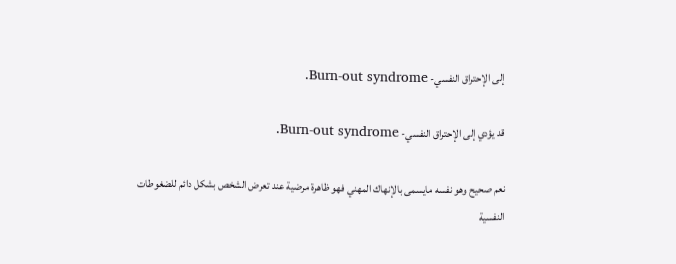إلى الإحتراق النفسي- Burn-out syndrome.

قد يؤدي إلى الإحتراق النفسي- Burn-out syndrome.

نعم صحيح وهو نفسه مايسمى بالإنهاك المهني فهو ظاهرة مرضية عند تعرض الشخص بشكل دائم للضغوطات النفسية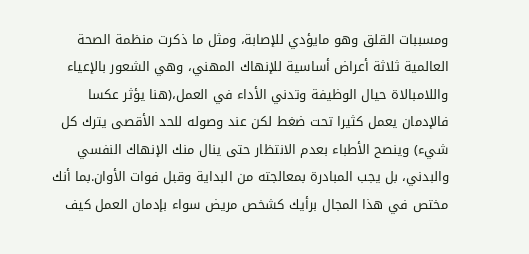ومسببات القلق وهو مايؤدي للإصابة، ومثل ما ذكرت منظمة الصحة العالمية ثلاثة أعراض أساسية للإنهاك المهني، وهي الشعور بالإعياء واللامبالاة حيال الوظيفة وتدني الأداء في العمل،(هنا يؤثر عكسا فالإدمان يعمل كثيرا تحت ضغط لكن عند وصوله للحد الأقصى يترك كل شيء) وينصح الأطباء بعدم الانتظار حتى ينال منك الإنهاك النفسي والبدني، بل يجب المبادرة بمعالجته من البداية وقبل فوات الأوان.بما أنك مختص في هذا المجال برأيك كشخص مريض سواء بإدمان العمل كيف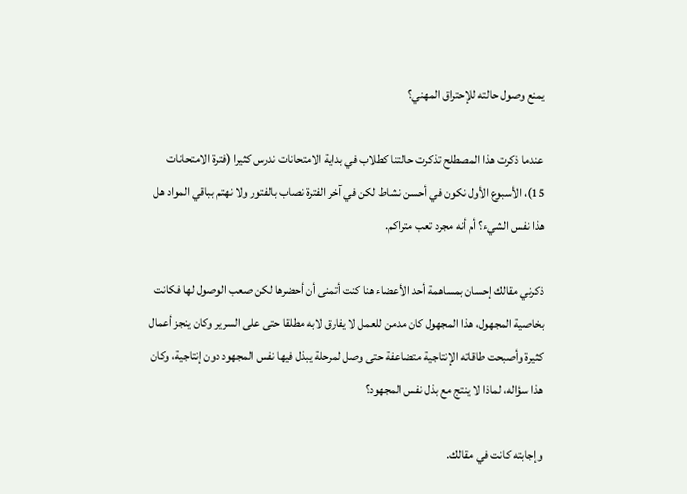يمنع وصول حالته للإحتراق المهني؟

عندما ذكرت هذا المصطلح تذكرت حالتنا كطلاب في بداية الامتحانات ندرس كثيرا (فترة الامتحانات 15)، الأسبوع الأول نكون في أحسن نشاط لكن في آخر الفترة نصاب بالفتور ولا نهتم بباقي المواد هل هذا نفس الشيء؟ أم أنه مجرد تعب متراكم.

ذكرني مقالك إحسان بمساهمة أحد الأعضاء هنا كنت أتمنى أن أحضرها لكن صعب الوصول لها فكانت بخاصية المجهول، هذا المجهول كان مدمن للعمل لا يفارق لابه مطلقا حتى على السرير وكان ينجز أعمال كثيرة وأصبحت طاقاته الإنتاجية متضاعفة حتى وصل لمرحلة يبذل فيها نفس المجهود دون إنتاجية، وكان هذا سؤاله، لماذا لا ينتج مع بذل نفس المجهود؟

وإجابته كانت في مقالك.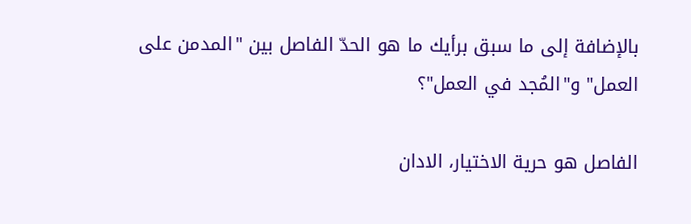بالإضافة إلى ما سبق برأيك ما هو الحدّ الفاصل بين "المدمن على العمل" و"المُجد في العمل"؟

الفاصل هو حرية الاختيار، الادان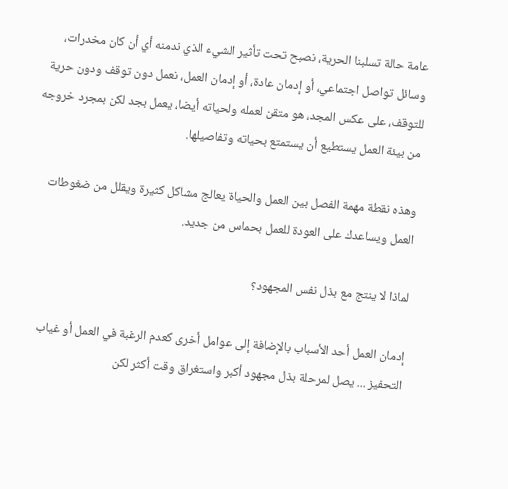عامة حالة تسلبنا الحرية، نصبح تحت تأثير الشيء الذي ندمنه أي أن كان مخدرات، وسائل تواصل اجتماعي، أو إدمان عادة، أو إدمان العمل، نعمل دون توقف ودون حرية للتوقف، على عكس المجد، هو متقن لعمله ولحياته أيضا، يعمل بجد لكن بمجرد خروجه من بيئة العمل يستطيع أن يستمتع بحياته وتفاصيلها.

وهذه نقطة مهمة الفصل بين العمل والحياة يعالج مشاكل كثيرة ويقلل من ضغوطات العمل ويساعدك على العودة للعمل بحماس من جديد.

لماذا لا ينتج مع بذل نفس المجهود؟

إدمان العمل أحد الأسباب بالإضافة إلى عوامل أخرى كعدم الرغبة في العمل أو غياب التحفيز ... يصل لمرحلة بذل مجهود أكبر واستغراق وقت أكثر لكن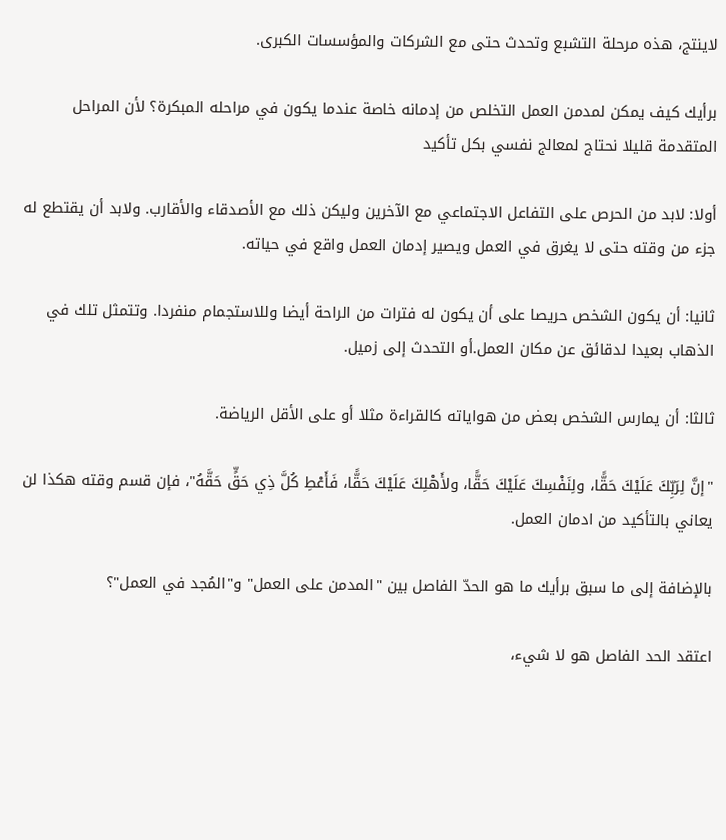لاينتج، هذه مرحلة التشبع وتحدث حتى مع الشركات والمؤسسات الكبرى.

برأيك كيف يمكن لمدمن العمل التخلص من إدمانه خاصة عندما يكون في مراحله المبكرة؟ لأن المراحل المتقدمة قليلا نحتاج لمعالج نفسي بكل تأكيد

أولا: لابد من الحرص على التفاعل الاجتماعي مع الآخرين وليكن ذلك مع الأصدقاء والأقارب. ولابد أن يقتطع له جزء من وقته حتى لا يغرق في العمل ويصير إدمان العمل واقع في حياته.

ثانيا: أن يكون الشخص حريصا على أن يكون له فترات من الراحة أيضا وللاستجمام منفردا. وتتمثل تلك في الذهاب بعيدا لدقائق عن مكان العمل.أو التحدث إلى زميل.

ثالثا: أن يمارس الشخص بعض من هواياته كالقراءة مثلا أو على الأقل الرياضة.

"إنَّ لِرَبِّكَ عَلَيْكَ حَقًّا، ولِنَفْسِكَ عَلَيْكَ حَقًّا، ولأَهْلِكَ عَلَيْكَ حَقًّا، فَأَعْطِ كُلَّ ذِي حَقٍّ حَقَّهُ"، فإن قسم وقته هكذا لن يعاني بالتأكيد من ادمان العمل.

بالإضافة إلى ما سبق برأيك ما هو الحدّ الفاصل بين "المدمن على العمل" و"المُجد في العمل"؟

اعتقد الحد الفاصل هو لا شيء،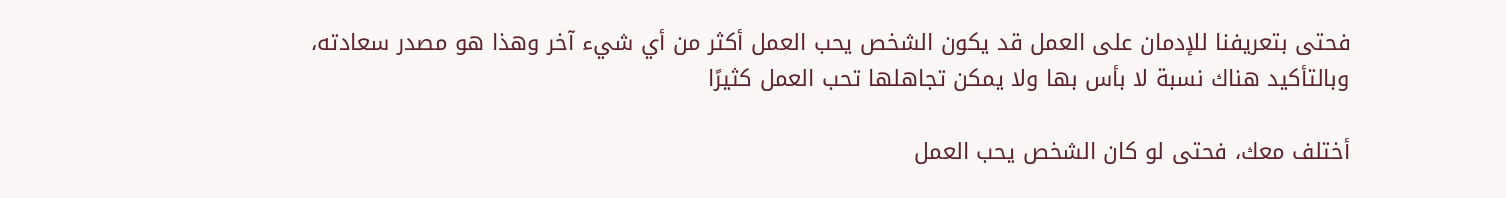فحتى بتعريفنا للإدمان على العمل قد يكون الشخص يحب العمل أكثر من أي شيء آخر وهذا هو مصدر سعادته، وبالتأكيد هناك نسبة لا بأس بها ولا يمكن تجاهلها تحب العمل كثيرًا

أختلف معك، فحتى لو كان الشخص يحب العمل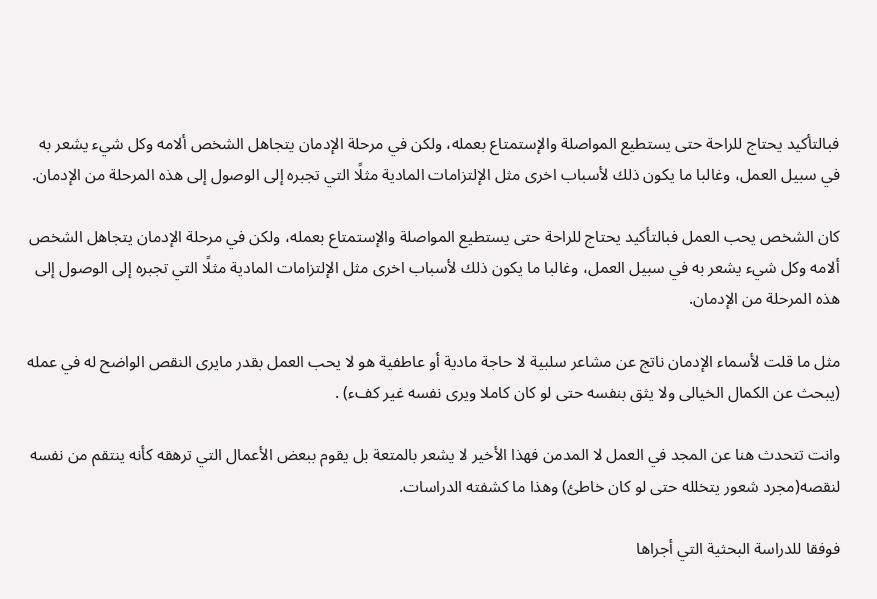فبالتأكيد يحتاج للراحة حتى يستطيع المواصلة والإستمتاع بعمله، ولكن في مرحلة الإدمان يتجاهل الشخص ألامه وكل شيء يشعر به في سبيل العمل، وغالبا ما يكون ذلك لأسباب اخرى مثل الإلتزامات المادية مثلًا التي تجبره إلى الوصول إلى هذه المرحلة من الإدمان.

كان الشخص يحب العمل فبالتأكيد يحتاج للراحة حتى يستطيع المواصلة والإستمتاع بعمله، ولكن في مرحلة الإدمان يتجاهل الشخص ألامه وكل شيء يشعر به في سبيل العمل، وغالبا ما يكون ذلك لأسباب اخرى مثل الإلتزامات المادية مثلًا التي تجبره إلى الوصول إلى هذه المرحلة من الإدمان.

مثل ما قلت لأسماء الإدمان ناتج عن مشاعر سلبية لا حاجة مادية أو عاطفية هو لا يحب العمل بقدر مايرى النقص الواضح له في عمله (يبحث عن الكمال الخيالى ولا يثق بنفسه حتى لو كان كاملا ويرى نفسه غير كفء) .

وانت تتحدث هنا عن المجد في العمل لا المدمن فهذا الأخير لا يشعر بالمتعة بل يقوم ببعض الأعمال التي ترهقه كأنه ينتقم من نفسه لنقصه(مجرد شعور يتخلله حتى لو كان خاطئ) وهذا ما كشفته الدراسات.

فوفقا للدراسة البحثية التي أجراها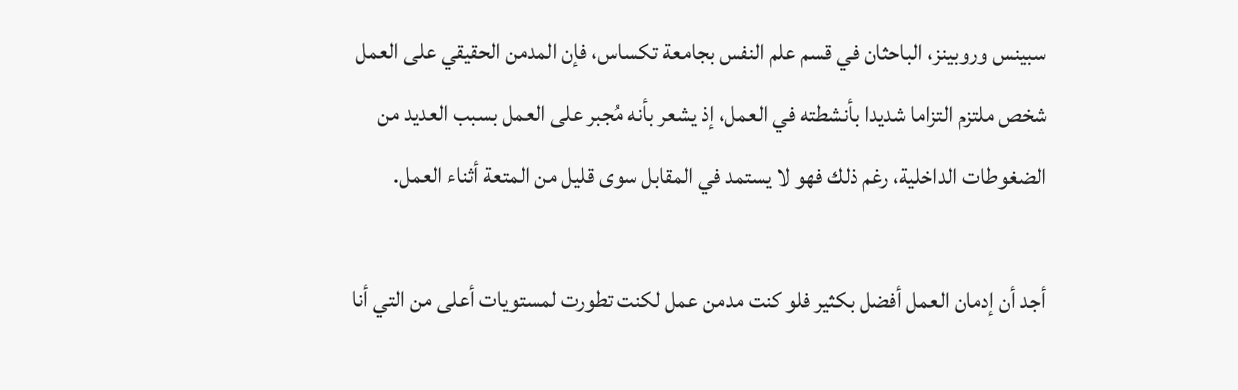سبينس وروبينز، الباحثان في قسم علم النفس بجامعة تكساس، فإن المدمن الحقيقي على العمل شخص ملتزم التزاما شديدا بأنشطته في العمل، إذ يشعر بأنه مُجبر على العمل بسبب العديد من الضغوطات الداخلية، رغم ذلك فهو لا يستمد في المقابل سوى قليل من المتعة أثناء العمل.

أجد أن إدمان العمل أفضل بكثير فلو كنت مدمن عمل لكنت تطورت لمستويات أعلى من التي أنا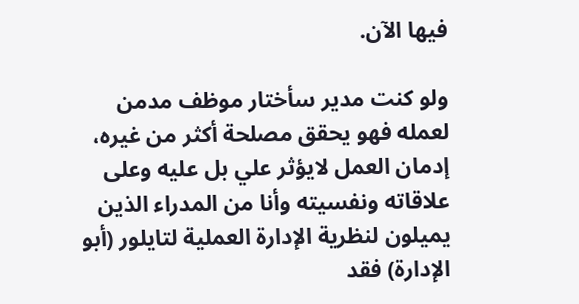فيها الآن.

ولو كنت مدير سأختار موظف مدمن لعمله فهو يحقق مصلحة أكثر من غيره، إدمان العمل لايؤثر علي بل عليه وعلى علاقاته ونفسيته وأنا من المدراء الذين يميلون لنظرية الإدارة العملية لتايلور (أبو الإدارة) فقد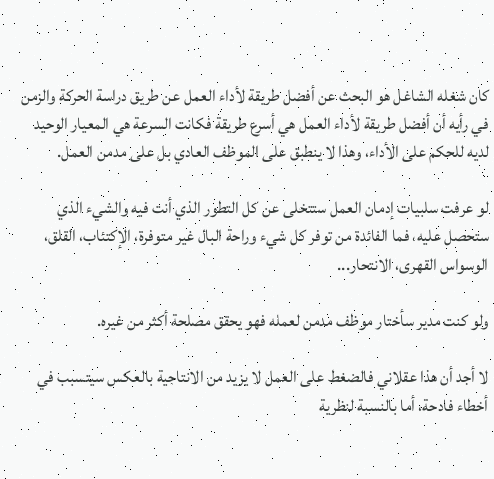كان شغله الشاغل هو البحث عن أفضل طريقة لأداء العمل عن طريق دراسة الحركة والزمن في رأيه أن أفضل طريقة لأداء العمل هي أسرع طريقة فكانت السرعة هي المعيار الوحيد لديه للحكم على الأداء، وهذا لا ينطبق على الموظف العادي بل على مدمن العمل.

لو عرفت سلبيات إدمان العمل ستتخلى عن كل التطور الذي أنت فيه والشيء الذي ستحصل عليه، فما الفائدة من توفر كل شيء وراحة البال غير متوفرة، الإكتئاب، القلق، الوسواس القهرى، الانتحار...

ولو كنت مدير سأختار موظف مدمن لعمله فهو يحقق مصلحة أكثر من غيره.

لا أجد أن هذا عقلاني فالضغط على العمل لا يزيد من الانتاجية بالعكس سيتسبب في أخطاء فادحة، أما بالنسبة لنظرية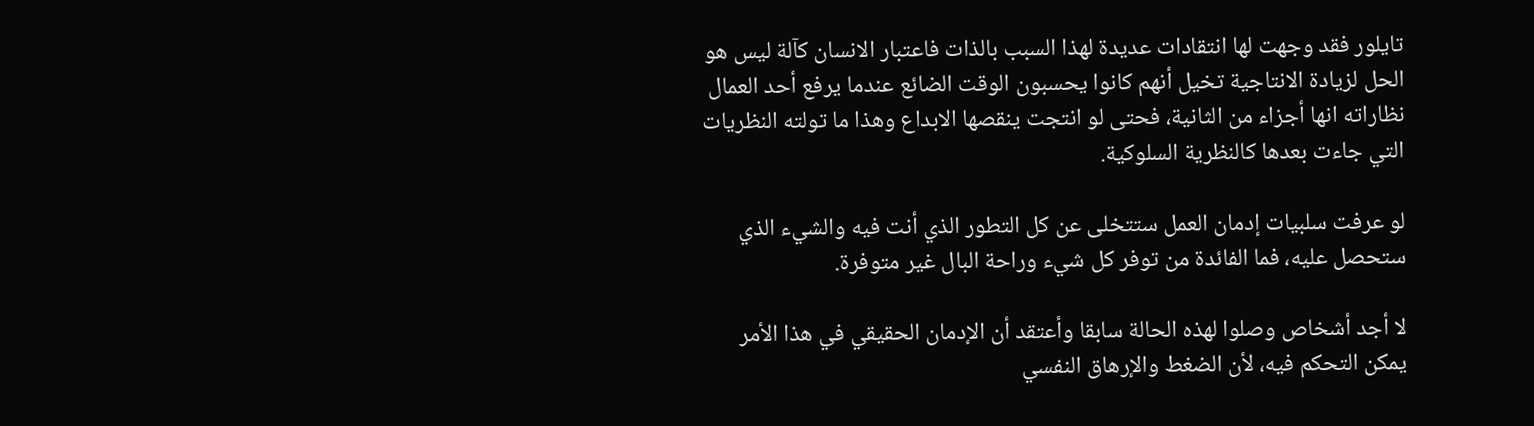تايلور فقد وجهت لها انتقادات عديدة لهذا السبب بالذات فاعتبار الانسان كآلة ليس هو الحل لزيادة الانتاجية تخيل أنهم كانوا يحسبون الوقت الضائع عندما يرفع أحد العمال نظاراته انها أجزاء من الثانية، فحتى لو انتجت ينقصها الابداع وهذا ما تولته النظريات التي جاءت بعدها كالنظرية السلوكية.

لو عرفت سلبيات إدمان العمل ستتخلى عن كل التطور الذي أنت فيه والشيء الذي ستحصل عليه، فما الفائدة من توفر كل شيء وراحة البال غير متوفرة.

لا أجد أشخاص وصلوا لهذه الحالة سابقا وأعتقد أن الإدمان الحقيقي في هذا الأمر يمكن التحكم فيه، لأن الضغط والإرهاق النفسي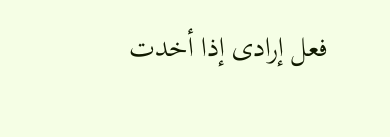فعل إرادى إذا أخدت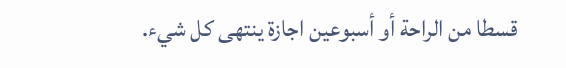قسطا من الراحة أو أسبوعين اجازة ينتهى كل شيء.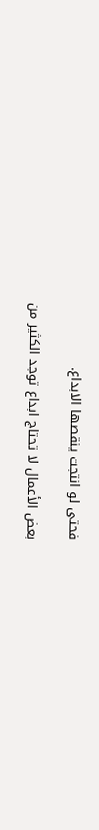فحتى لو انتجت ينقصها الابداع.

بعض الأعمال لا تحتاج ابداع توجد الكثير من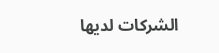الشركات لديها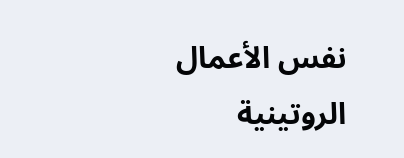نفس الأعمال الروتينية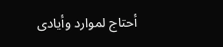أحتاج لموارد وأيادى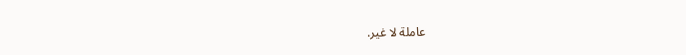عاملة لا غير.